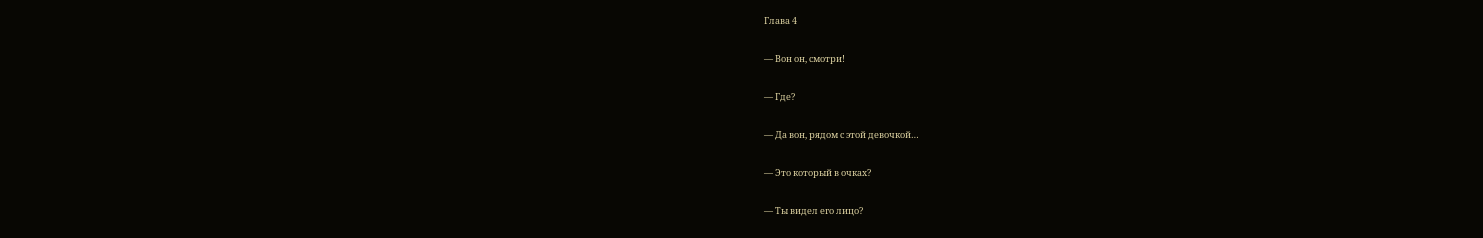Глава 4

— Вон он, смотри!

— Где?

— Да вон, рядом с этой девочкой…

— Это который в очках?

— Ты видел его лицо?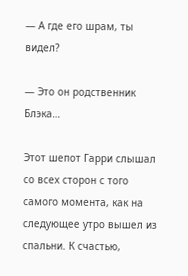— А где его шрам, ты видел?

— Это он родственник Блэка…

Этот шепот Гарри слышал со всех сторон с того самого момента, как на следующее утро вышел из спальни. К счастью,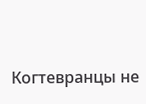Когтевранцы не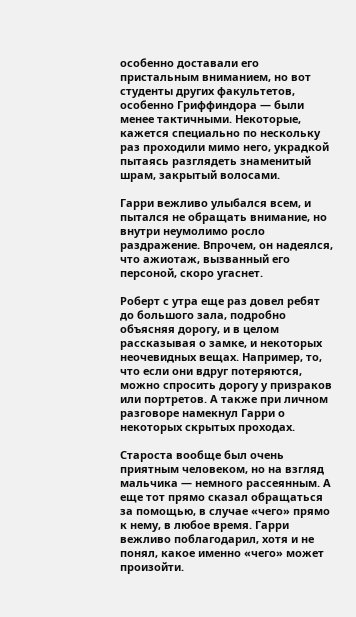особенно доставали его пристальным вниманием, но вот студенты других факультетов, особенно Гриффиндора — были менее тактичными. Некоторые, кажется специально по нескольку раз проходили мимо него, украдкой пытаясь разглядеть знаменитый шрам, закрытый волосами.

Гарри вежливо улыбался всем, и пытался не обращать внимание, но внутри неумолимо росло раздражение. Впрочем, он надеялся, что ажиотаж, вызванный его персоной, скоро угаснет.

Роберт с утра еще раз довел ребят до большого зала, подробно объясняя дорогу, и в целом рассказывая о замке, и некоторых неочевидных вещах. Например, то, что если они вдруг потеряются, можно спросить дорогу у призраков или портретов. А также при личном разговоре намекнул Гарри о некоторых скрытых проходах.

Староста вообще был очень приятным человеком, но на взгляд мальчика — немного рассеянным. А еще тот прямо сказал обращаться за помощью, в случае «чего» прямо к нему, в любое время. Гарри вежливо поблагодарил, хотя и не понял, какое именно «чего» может произойти.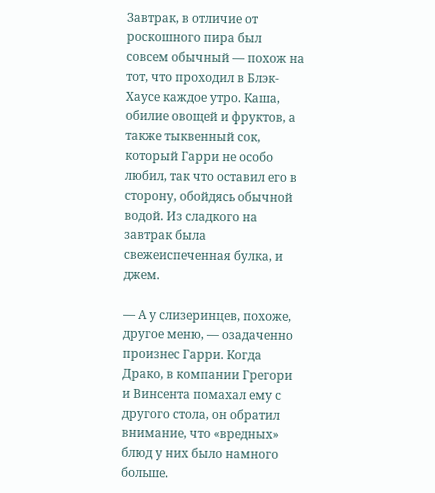Завтрак, в отличие от роскошного пира был совсем обычный — похож на тот, что проходил в Блэк-Хаусе каждое утро. Каша, обилие овощей и фруктов, а также тыквенный сок, который Гарри не особо любил, так что оставил его в сторону, обойдясь обычной водой. Из сладкого на завтрак была свежеиспеченная булка, и джем.

— А у слизеринцев, похоже, другое меню, — озадаченно произнес Гарри. Когда Драко, в компании Грегори и Винсента помахал ему с другого стола, он обратил внимание, что «вредных» блюд у них было намного больше.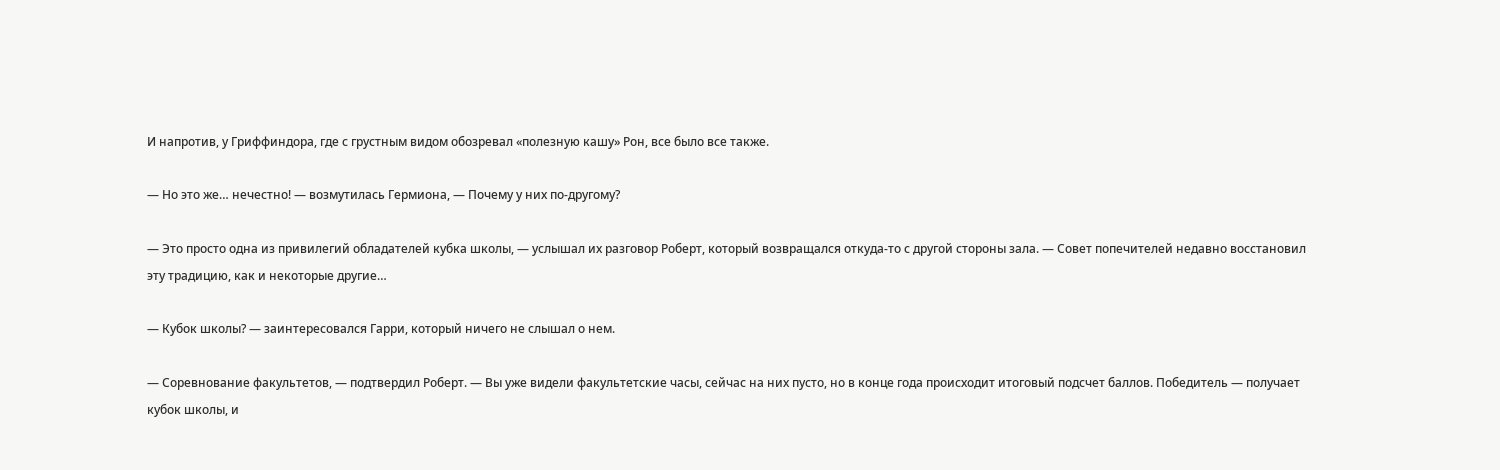И напротив, у Гриффиндора, где с грустным видом обозревал «полезную кашу» Рон, все было все также.

— Но это же… нечестно! — возмутилась Гермиона, — Почему у них по-другому?

— Это просто одна из привилегий обладателей кубка школы, — услышал их разговор Роберт, который возвращался откуда-то с другой стороны зала. — Совет попечителей недавно восстановил эту традицию, как и некоторые другие…

— Кубок школы? — заинтересовался Гарри, который ничего не слышал о нем.

— Соревнование факультетов, — подтвердил Роберт. — Вы уже видели факультетские часы, сейчас на них пусто, но в конце года происходит итоговый подсчет баллов. Победитель — получает кубок школы, и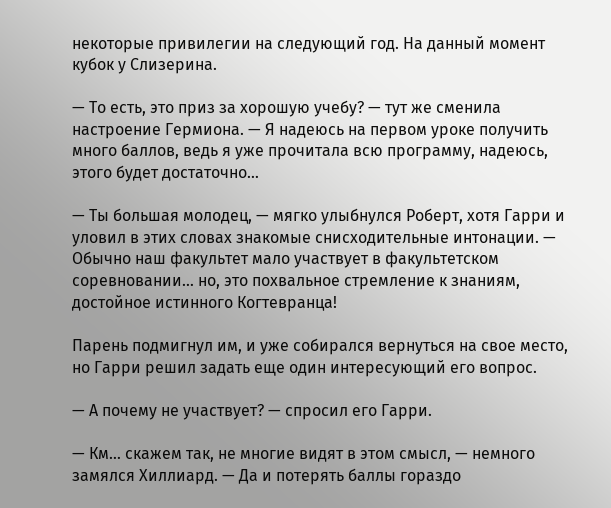некоторые привилегии на следующий год. На данный момент кубок у Слизерина.

— То есть, это приз за хорошую учебу? — тут же сменила настроение Гермиона. — Я надеюсь на первом уроке получить много баллов, ведь я уже прочитала всю программу, надеюсь, этого будет достаточно…

— Ты большая молодец, — мягко улыбнулся Роберт, хотя Гарри и уловил в этих словах знакомые снисходительные интонации. — Обычно наш факультет мало участвует в факультетском соревновании… но, это похвальное стремление к знаниям, достойное истинного Когтевранца!

Парень подмигнул им, и уже собирался вернуться на свое место, но Гарри решил задать еще один интересующий его вопрос.

— А почему не участвует? — спросил его Гарри.

— Км… скажем так, не многие видят в этом смысл, — немного замялся Хиллиард. — Да и потерять баллы гораздо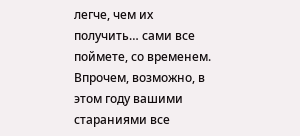легче, чем их получить… сами все поймете, со временем. Впрочем, возможно, в этом году вашими стараниями все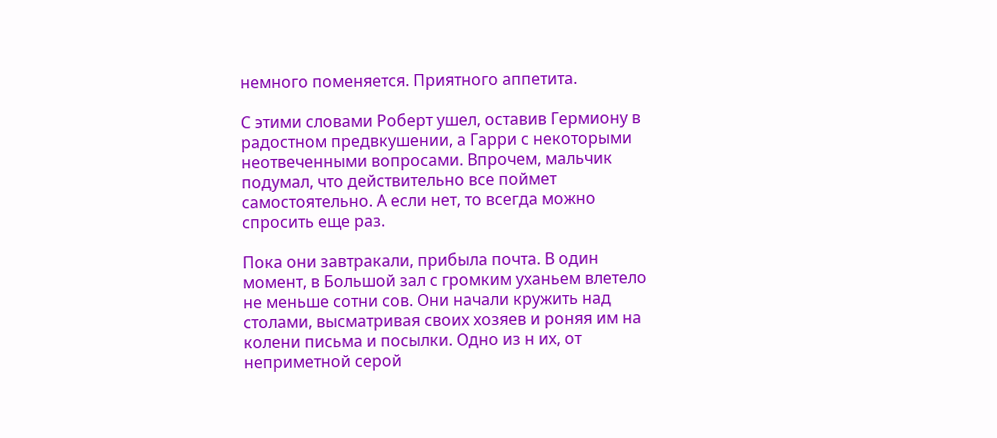немного поменяется. Приятного аппетита.

С этими словами Роберт ушел, оставив Гермиону в радостном предвкушении, а Гарри с некоторыми неотвеченными вопросами. Впрочем, мальчик подумал, что действительно все поймет самостоятельно. А если нет, то всегда можно спросить еще раз.

Пока они завтракали, прибыла почта. В один момент, в Большой зал с громким уханьем влетело не меньше сотни сов. Они начали кружить над столами, высматривая своих хозяев и роняя им на колени письма и посылки. Одно из н их, от неприметной серой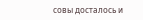совы досталось и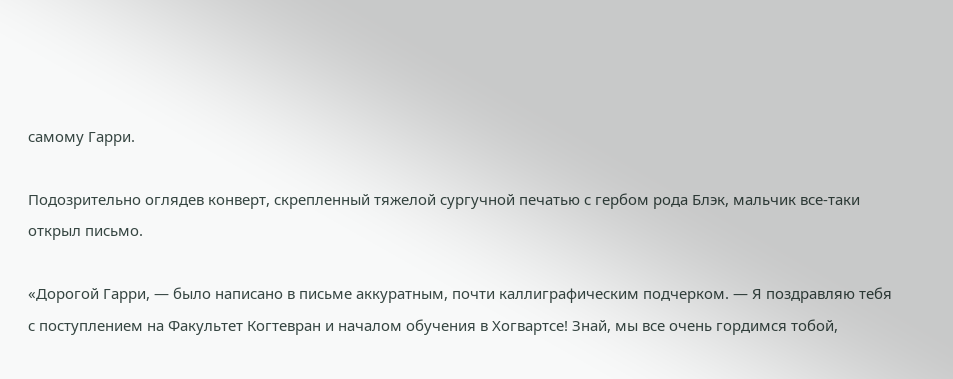самому Гарри.

Подозрительно оглядев конверт, скрепленный тяжелой сургучной печатью с гербом рода Блэк, мальчик все-таки открыл письмо.

«Дорогой Гарри, — было написано в письме аккуратным, почти каллиграфическим подчерком. — Я поздравляю тебя с поступлением на Факультет Когтевран и началом обучения в Хогвартсе! Знай, мы все очень гордимся тобой,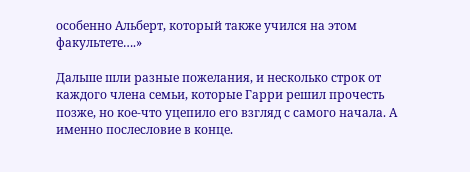особенно Альберт, который также учился на этом факультете….»

Дальше шли разные пожелания, и несколько строк от каждого члена семьи, которые Гарри решил прочесть позже, но кое-что уцепило его взгляд с самого начала. А именно послесловие в конце.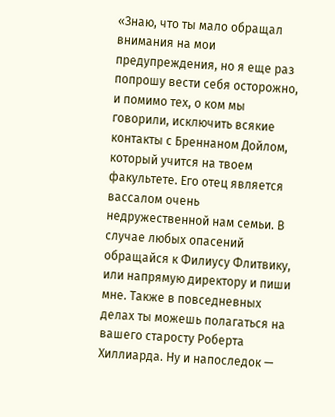«Знаю, что ты мало обращал внимания на мои предупреждения, но я еще раз попрошу вести себя осторожно, и помимо тех, о ком мы говорили, исключить всякие контакты с Бреннаном Дойлом, который учится на твоем факультете. Его отец является вассалом очень недружественной нам семьи. В случае любых опасений обращайся к Филиусу Флитвику, или напрямую директору и пиши мне. Также в повседневных делах ты можешь полагаться на вашего старосту Роберта Хиллиарда. Ну и напоследок —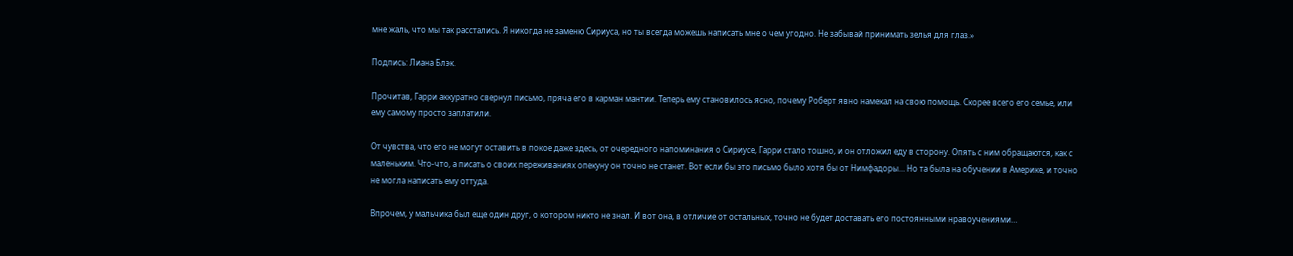мне жаль, что мы так расстались. Я никогда не заменю Сириуса, но ты всегда можешь написать мне о чем угодно. Не забывай принимать зелья для глаз.»

Подпись: Лиана Блэк.

Прочитав, Гарри аккуратно свернул письмо, пряча его в карман мантии. Теперь ему становилось ясно, почему Роберт явно намекал на свою помощь. Скорее всего его семье, или ему самому просто заплатили.

От чувства, что его не могут оставить в покое даже здесь, от очередного напоминания о Сириусе, Гарри стало тошно, и он отложил еду в сторону. Опять с ним обращаются, как с маленьким. Что-что, а писать о своих переживаниях опекуну он точно не станет. Вот если бы это письмо было хотя бы от Нимфадоры… Но та была на обучении в Америке, и точно не могла написать ему оттуда.

Впрочем, у мальчика был еще один друг, о котором никто не знал. И вот она, в отличие от остальных, точно не будет доставать его постоянными нравоучениями…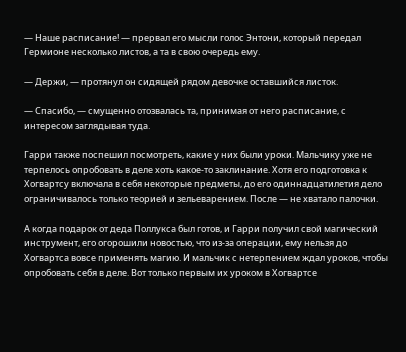— Наше расписание! — прервал его мысли голос Энтони, который передал Гермионе несколько листов, а та в свою очередь ему.

— Держи, — протянул он сидящей рядом девочке оставшийся листок.

— Спасибо, — смущенно отозвалась та, принимая от него расписание, с интересом заглядывая туда.

Гарри также поспешил посмотреть, какие у них были уроки. Мальчику уже не терпелось опробовать в деле хоть какое-то заклинание. Хотя его подготовка к Хогвартсу включала в себя некоторые предметы, до его одиннадцатилетия дело ограничивалось только теорией и зельеварением. После — не хватало палочки.

А когда подарок от деда Поллукса был готов, и Гарри получил свой магический инструмент, его огорошили новостью, что из-за операции, ему нельзя до Хогвартса вовсе применять магию. И мальчик с нетерпением ждал уроков, чтобы опробовать себя в деле. Вот только первым их уроком в Хогвартсе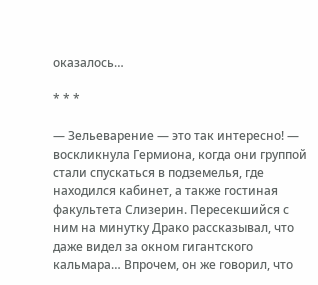оказалось…

* * *

— Зельеварение — это так интересно! — воскликнула Гермиона, когда они группой стали спускаться в подземелья, где находился кабинет, а также гостиная факультета Слизерин. Пересекшийся с ним на минутку Драко рассказывал, что даже видел за окном гигантского кальмара… Впрочем, он же говорил, что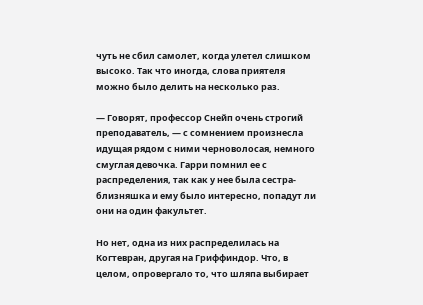чуть не сбил самолет, когда улетел слишком высоко. Так что иногда, слова приятеля можно было делить на несколько раз.

— Говорят, профессор Снейп очень строгий преподаватель, — с сомнением произнесла идущая рядом с ними черноволосая, немного смуглая девочка. Гарри помнил ее с распределения, так как у нее была сестра-близняшка и ему было интересно, попадут ли они на один факультет.

Но нет, одна из них распределилась на Когтевран, другая на Гриффиндор. Что, в целом, опровергало то, что шляпа выбирает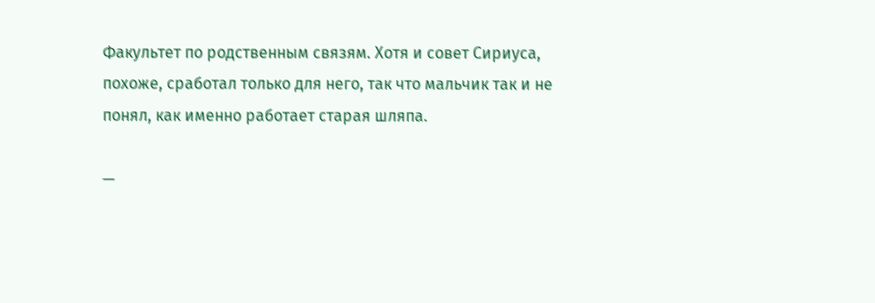Факультет по родственным связям. Хотя и совет Сириуса, похоже, сработал только для него, так что мальчик так и не понял, как именно работает старая шляпа.

—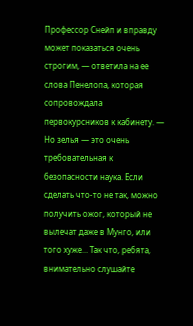Профессор Снейп и вправду может показаться очень строгим, — ответила на ее слова Пенелопа, которая сопровождала первокурсников к кабинету. — Но зелья — это очень требовательная к безопасности наука. Если сделать что-то не так, можно получить ожог, который не вылечат даже в Мунго, или того хуже… Так что, ребята, внимательно слушайте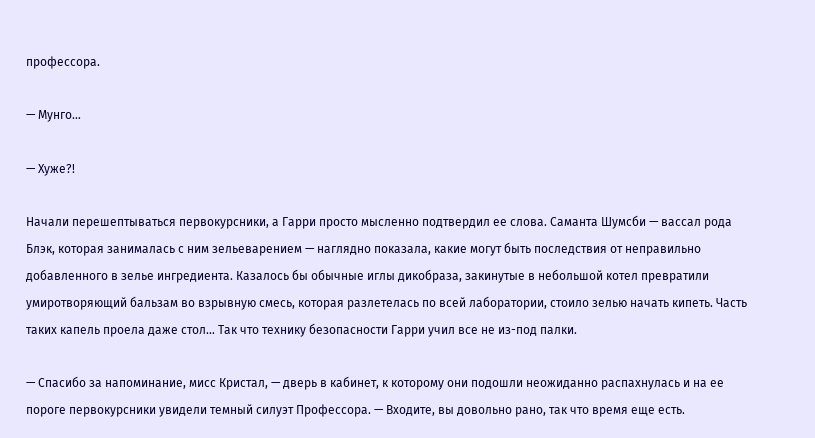профессора.

— Мунго…

— Хуже?!

Начали перешептываться первокурсники, а Гарри просто мысленно подтвердил ее слова. Саманта Шумсби — вассал рода Блэк, которая занималась с ним зельеварением — наглядно показала, какие могут быть последствия от неправильно добавленного в зелье ингредиента. Казалось бы обычные иглы дикобраза, закинутые в небольшой котел превратили умиротворяющий бальзам во взрывную смесь, которая разлетелась по всей лаборатории, стоило зелью начать кипеть. Часть таких капель проела даже стол… Так что технику безопасности Гарри учил все не из-под палки.

— Спасибо за напоминание, мисс Кристал, — дверь в кабинет, к которому они подошли неожиданно распахнулась и на ее пороге первокурсники увидели темный силуэт Профессора. — Входите, вы довольно рано, так что время еще есть.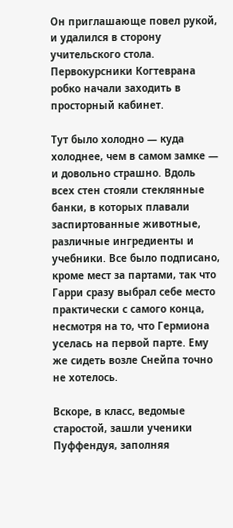Он приглашающе повел рукой, и удалился в сторону учительского стола. Первокурсники Когтеврана робко начали заходить в просторный кабинет.

Тут было холодно — куда холоднее, чем в самом замке — и довольно страшно. Вдоль всех стен стояли стеклянные банки, в которых плавали заспиртованные животные, различные ингредиенты и учебники. Все было подписано, кроме мест за партами, так что Гарри сразу выбрал себе место практически с самого конца, несмотря на то, что Гермиона уселась на первой парте. Ему же сидеть возле Снейпа точно не хотелось.

Вскоре, в класс, ведомые старостой, зашли ученики Пуффендуя, заполняя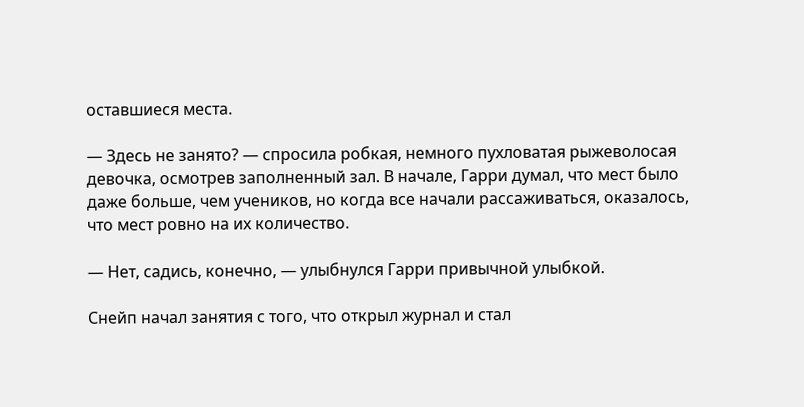оставшиеся места.

— Здесь не занято? — спросила робкая, немного пухловатая рыжеволосая девочка, осмотрев заполненный зал. В начале, Гарри думал, что мест было даже больше, чем учеников, но когда все начали рассаживаться, оказалось, что мест ровно на их количество.

— Нет, садись, конечно, — улыбнулся Гарри привычной улыбкой.

Снейп начал занятия с того, что открыл журнал и стал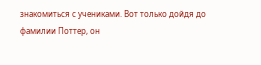знакомиться с учениками. Вот только дойдя до фамилии Поттер, он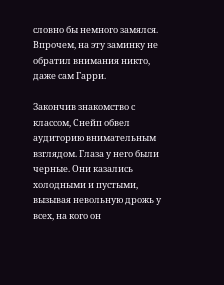словно бы немного замялся. Впрочем, на эту заминку не обратил внимания никто, даже сам Гарри.

Закончив знакомство с классом, Снейп обвел аудиторию внимательным взглядом. Глаза у него были черные. Они казались холодными и пустыми, вызывая невольную дрожь у всех, на кого он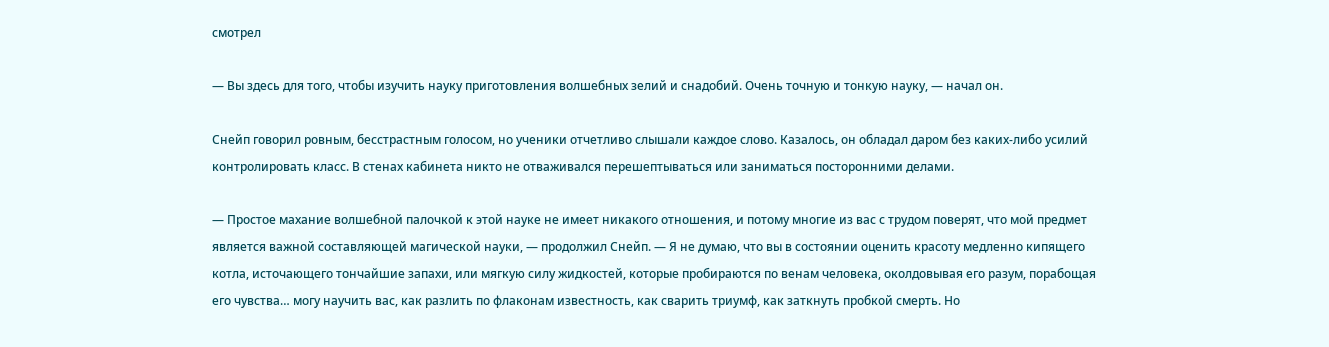смотрел

— Вы здесь для того, чтобы изучить науку приготовления волшебных зелий и снадобий. Очень точную и тонкую науку, — начал он.

Снейп говорил ровным, бесстрастным голосом, но ученики отчетливо слышали каждое слово. Казалось, он обладал даром без каких-либо усилий контролировать класс. В стенах кабинета никто не отваживался перешептываться или заниматься посторонними делами.

— Простое махание волшебной палочкой к этой науке не имеет никакого отношения, и потому многие из вас с трудом поверят, что мой предмет является важной составляющей магической науки, — продолжил Снейп. — Я не думаю, что вы в состоянии оценить красоту медленно кипящего котла, источающего тончайшие запахи, или мягкую силу жидкостей, которые пробираются по венам человека, околдовывая его разум, порабощая его чувства… могу научить вас, как разлить по флаконам известность, как сварить триумф, как заткнуть пробкой смерть. Но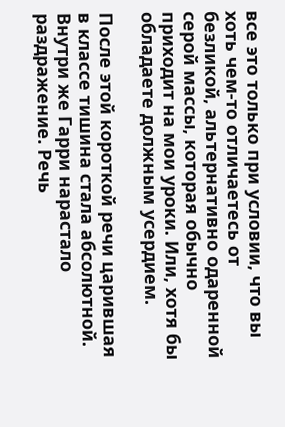все это только при условии, что вы хоть чем-то отличаетесь от безликой, альтернативно одаренной серой массы, которая обычно приходит на мои уроки. Или, хотя бы обладаете должным усердием.

После этой короткой речи царившая в классе тишина стала абсолютной. Внутри же Гарри нарастало раздражение. Речь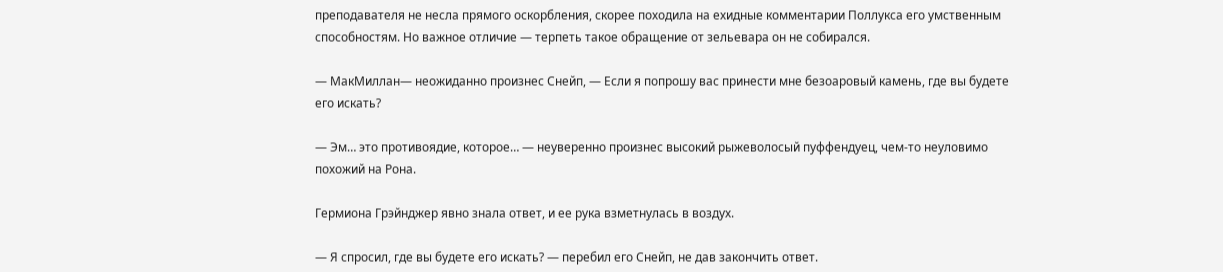преподавателя не несла прямого оскорбления, скорее походила на ехидные комментарии Поллукса его умственным способностям. Но важное отличие — терпеть такое обращение от зельевара он не собирался.

— МакМиллан— неожиданно произнес Снейп, — Если я попрошу вас принести мне безоаровый камень, где вы будете его искать?

— Эм… это противоядие, которое… — неуверенно произнес высокий рыжеволосый пуффендуец, чем-то неуловимо похожий на Рона.

Гермиона Грэйнджер явно знала ответ, и ее рука взметнулась в воздух.

— Я спросил, где вы будете его искать? — перебил его Снейп, не дав закончить ответ.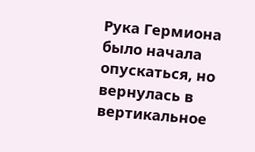Рука Гермиона было начала опускаться, но вернулась в вертикальное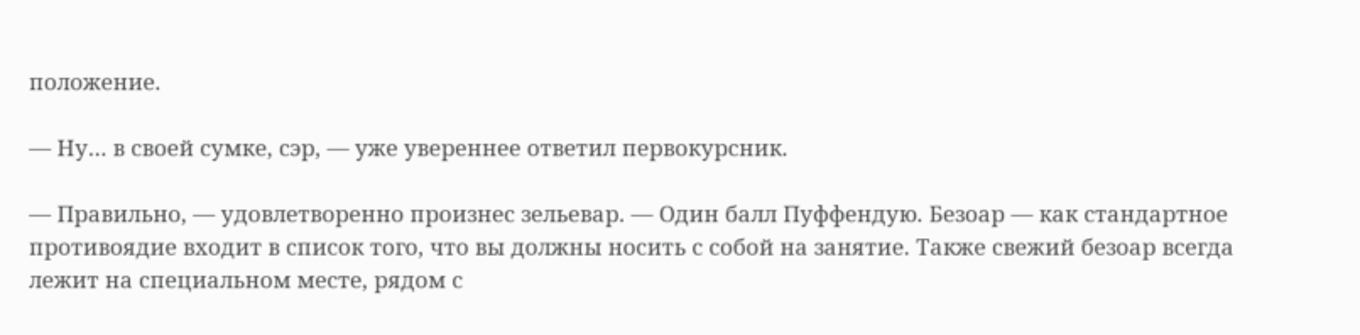положение.

— Ну… в своей сумке, сэр, — уже увереннее ответил первокурсник.

— Правильно, — удовлетворенно произнес зельевар. — Один балл Пуффендую. Безоар — как стандартное противоядие входит в список того, что вы должны носить с собой на занятие. Также свежий безоар всегда лежит на специальном месте, рядом с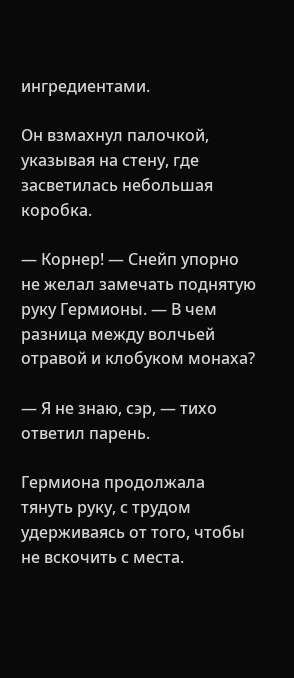ингредиентами.

Он взмахнул палочкой, указывая на стену, где засветилась небольшая коробка.

— Корнер! — Снейп упорно не желал замечать поднятую руку Гермионы. — В чем разница между волчьей отравой и клобуком монаха?

— Я не знаю, сэр, — тихо ответил парень.

Гермиона продолжала тянуть руку, с трудом удерживаясь от того, чтобы не вскочить с места.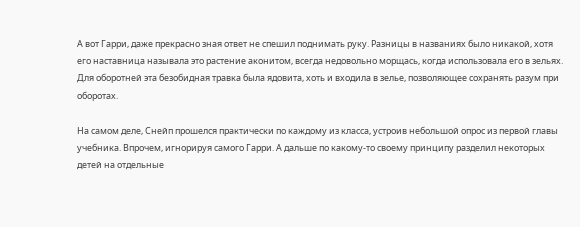А вот Гарри, даже прекрасно зная ответ не спешил поднимать руку. Разницы в названиях было никакой, хотя его наставница называла это растение аконитом, всегда недовольно морщась, когда использовала его в зельях. Для оборотней эта безобидная травка была ядовита, хоть и входила в зелье, позволяющее сохранять разум при оборотах.

На самом деле, Снейп прошелся практически по каждому из класса, устроив небольшой опрос из первой главы учебника. Впрочем, игнорируя самого Гарри. А дальше по какому-то своему принципу разделил некоторых детей на отдельные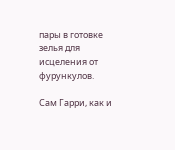пары в готовке зелья для исцеления от фурункулов.

Сам Гарри, как и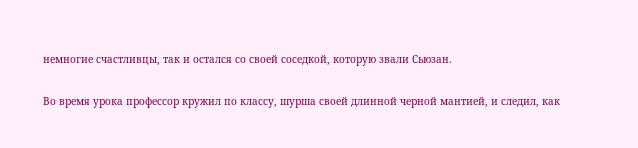немногие счастливцы, так и остался со своей соседкой, которую звали Сьюзан.

Во время урока профессор кружил по классу, шурша своей длинной черной мантией, и следил, как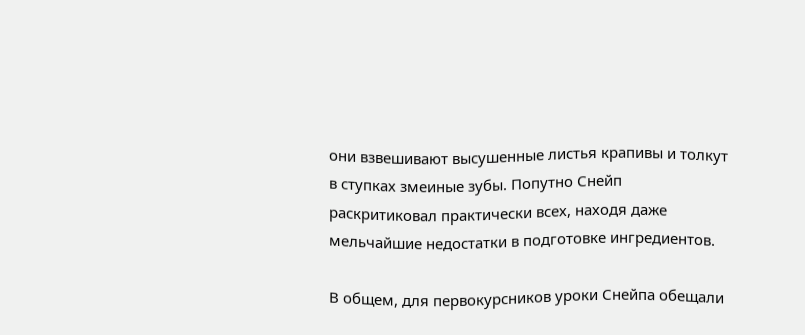они взвешивают высушенные листья крапивы и толкут в ступках змеиные зубы. Попутно Снейп раскритиковал практически всех, находя даже мельчайшие недостатки в подготовке ингредиентов.

В общем, для первокурсников уроки Снейпа обещали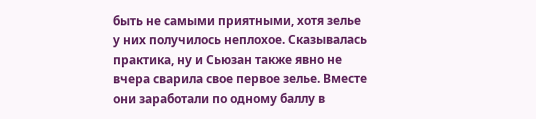быть не самыми приятными, хотя зелье у них получилось неплохое. Сказывалась практика, ну и Сьюзан также явно не вчера сварила свое первое зелье. Вместе они заработали по одному баллу в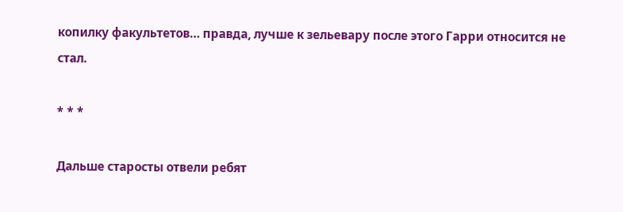копилку факультетов… правда, лучше к зельевару после этого Гарри относится не стал.

* * *

Дальше старосты отвели ребят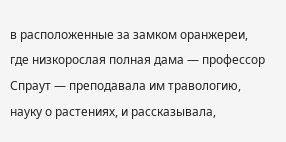в расположенные за замком оранжереи, где низкорослая полная дама — профессор Спраут — преподавала им травологию, науку о растениях, и рассказывала,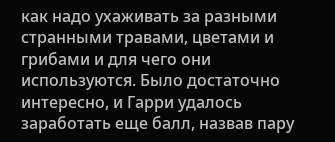как надо ухаживать за разными странными травами, цветами и грибами и для чего они используются. Было достаточно интересно, и Гарри удалось заработать еще балл, назвав пару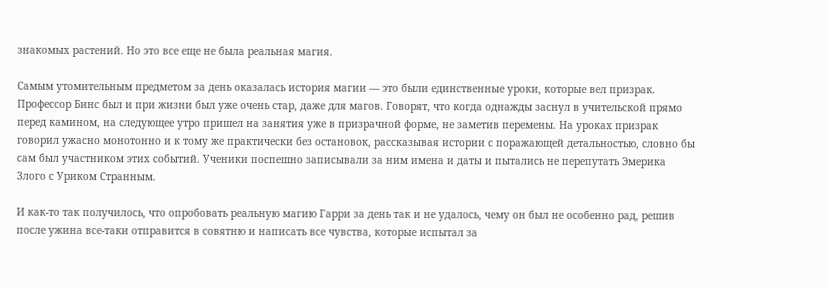знакомых растений. Но это все еще не была реальная магия.

Самым утомительным предметом за день оказалась история магии — это были единственные уроки, которые вел призрак. Профессор Бинс был и при жизни был уже очень стар, даже для магов. Говорят, что когда однажды заснул в учительской прямо перед камином, на следующее утро пришел на занятия уже в призрачной форме, не заметив перемены. На уроках призрак говорил ужасно монотонно и к тому же практически без остановок, рассказывая истории с поражающей детальностью, словно бы сам был участником этих событий. Ученики поспешно записывали за ним имена и даты и пытались не перепутать Эмерика Злого с Уриком Странным.

И как-то так получилось, что опробовать реальную магию Гарри за день так и не удалось, чему он был не особенно рад, решив после ужина все-таки отправится в совятню и написать все чувства, которые испытал за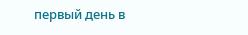первый день в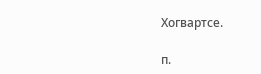Хогвартсе.

п.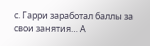с. Гарри заработал баллы за свои занятия… А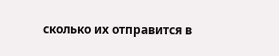сколько их отправится в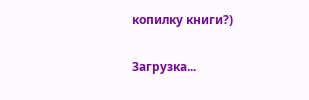копилку книги?)

Загрузка...